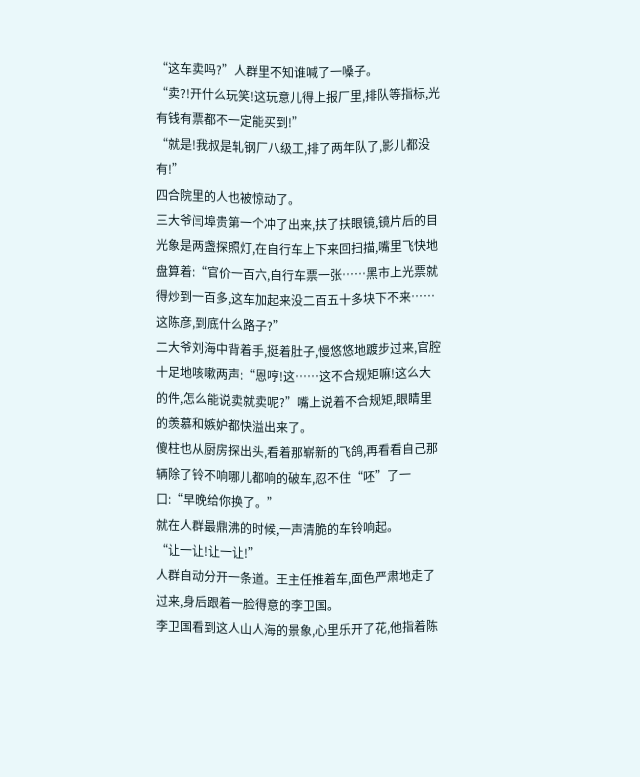“这车卖吗?”人群里不知谁喊了一嗓子。
“卖?!开什么玩笑!这玩意儿得上报厂里,排队等指标,光有钱有票都不一定能买到!”
“就是!我叔是轧钢厂八级工,排了两年队了,影儿都没有!”
四合院里的人也被惊动了。
三大爷闫埠贵第一个冲了出来,扶了扶眼镜,镜片后的目光象是两盏探照灯,在自行车上下来回扫描,嘴里飞快地盘算着:“官价一百六,自行车票一张……黑市上光票就得炒到一百多,这车加起来没二百五十多块下不来……这陈彦,到底什么路子?”
二大爷刘海中背着手,挺着肚子,慢悠悠地踱步过来,官腔十足地咳嗽两声:“恩哼!这……这不合规矩嘛!这么大的件,怎么能说卖就卖呢?”嘴上说着不合规矩,眼睛里的羡慕和嫉妒都快溢出来了。
傻柱也从厨房探出头,看着那崭新的飞鸽,再看看自己那辆除了铃不响哪儿都响的破车,忍不住“呸”了一口:“早晚给你换了。”
就在人群最鼎沸的时候,一声清脆的车铃响起。
“让一让!让一让!”
人群自动分开一条道。王主任推着车,面色严肃地走了过来,身后跟着一脸得意的李卫国。
李卫国看到这人山人海的景象,心里乐开了花,他指着陈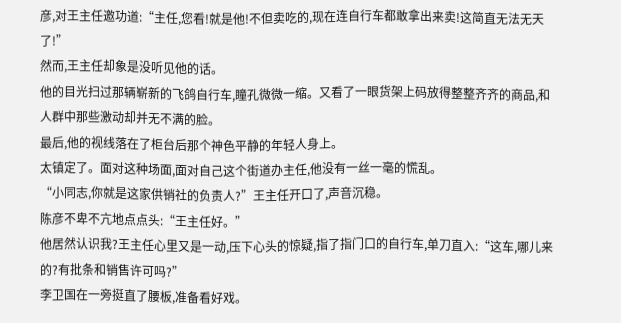彦,对王主任邀功道:“主任,您看!就是他!不但卖吃的,现在连自行车都敢拿出来卖!这简直无法无天了!”
然而,王主任却象是没听见他的话。
他的目光扫过那辆崭新的飞鸽自行车,瞳孔微微一缩。又看了一眼货架上码放得整整齐齐的商品,和人群中那些激动却并无不满的脸。
最后,他的视线落在了柜台后那个神色平静的年轻人身上。
太镇定了。面对这种场面,面对自己这个街道办主任,他没有一丝一毫的慌乱。
“小同志,你就是这家供销社的负责人?”王主任开口了,声音沉稳。
陈彦不卑不亢地点点头:“王主任好。”
他居然认识我?王主任心里又是一动,压下心头的惊疑,指了指门口的自行车,单刀直入:“这车,哪儿来的?有批条和销售许可吗?”
李卫国在一旁挺直了腰板,准备看好戏。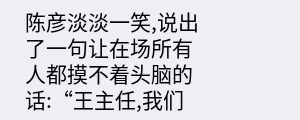陈彦淡淡一笑,说出了一句让在场所有人都摸不着头脑的话:“王主任,我们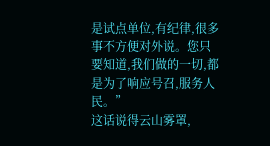是试点单位,有纪律,很多事不方便对外说。您只要知道,我们做的一切,都是为了响应号召,服务人民。”
这话说得云山雾罩,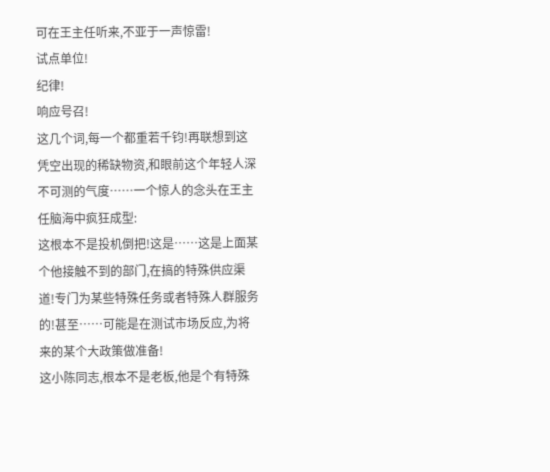可在王主任听来,不亚于一声惊雷!
试点单位!
纪律!
响应号召!
这几个词,每一个都重若千钧!再联想到这凭空出现的稀缺物资,和眼前这个年轻人深不可测的气度……一个惊人的念头在王主任脑海中疯狂成型:
这根本不是投机倒把!这是……这是上面某个他接触不到的部门,在搞的特殊供应渠道!专门为某些特殊任务或者特殊人群服务的!甚至……可能是在测试市场反应,为将来的某个大政策做准备!
这小陈同志,根本不是老板,他是个有特殊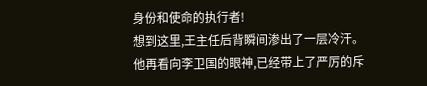身份和使命的执行者!
想到这里,王主任后背瞬间渗出了一层冷汗。他再看向李卫国的眼神,已经带上了严厉的斥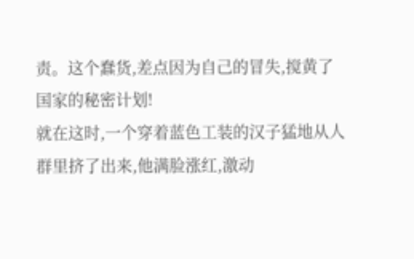责。这个蠢货,差点因为自己的冒失,搅黄了国家的秘密计划!
就在这时,一个穿着蓝色工装的汉子猛地从人群里挤了出来,他满脸涨红,激动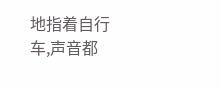地指着自行车,声音都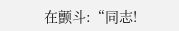在颤斗:“同志!